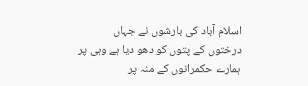اسلام آباد کی بارشوں نے جہاں
درختوں کے پتوں کو دھو دیا ہے وہی پر ہمارے حکمرانوں کے منہ پر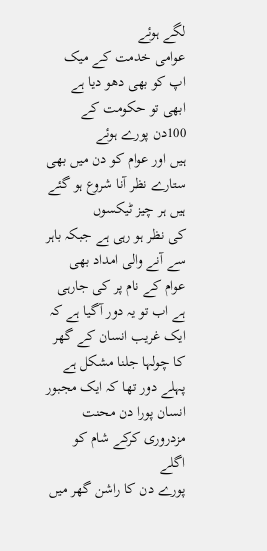لگے ہوئے
عوامی خدمت کے میک اپ کو بھی دھو دیا ہے ابھی تو حکومت کے 100دن پورے ہوئے
ہیں اور عوام کو دن میں بھی ستارے نظر آنا شروع ہو گئے ہیں ہر چیز ٹیکسوں
کی نظر ہو رہی ہے جبکہ باہر سے آنے والی امداد بھی عوام کے نام پر کی جارہی
ہے اب تو یہ دور آگیا ہے کہ ایک غریب انسان کے گھر کا چولہا جلنا مشکل ہے
پہلے دور تھا کہ ایک مجبور انسان پورا دن محنت مزدروری کرکے شام کو اگلے
پورے دن کا راشن گھر میں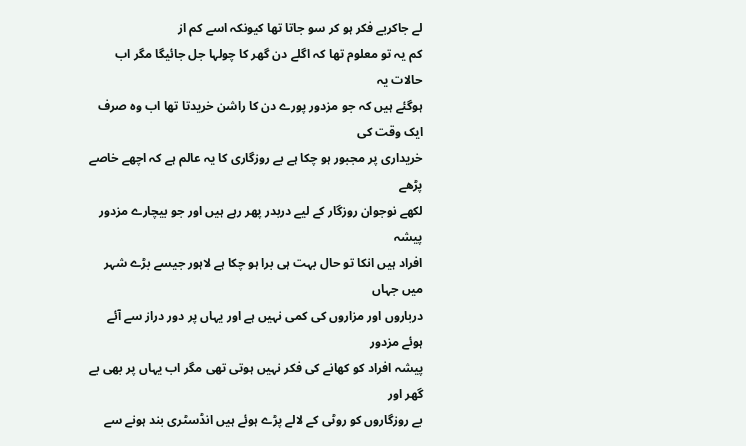لے جاکربے فکر ہو کر سو جاتا تھا کیونکہ اسے کم از
کم یہ تو معلوم تھا کہ اگلے دن گھر کا چولہا جل جائیگا مگر اب حالات یہ
ہوگئے ہیں کہ جو مزدور پورے دن کا راشن خریدتا تھا اب وہ صرف ایک وقت کی
خریداری پر مجبور ہو چکا ہے بے روزگاری کا یہ عالم ہے کہ اچھے خاصے پڑھے
لکھے نوجوان روزگار کے لیے دربدر پھر رہے ہیں اور جو بیچارے مزدور پیشہ
افراد ہیں انکا تو حال بہت ہی برا ہو چکا ہے لاہور جیسے بڑے شہر میں جہاں
درباروں اور مزاروں کی کمی نہیں ہے اور یہاں پر دور دراز سے آئے ہوئے مزدور
پیشہ افراد کو کھانے کی فکر نہیں ہوتی تھی مگر اب یہاں پر بھی بے گھر اور
بے روزگاروں کو روٹی کے لالے پڑے ہوئے ہیں انڈسٹری بند ہونے سے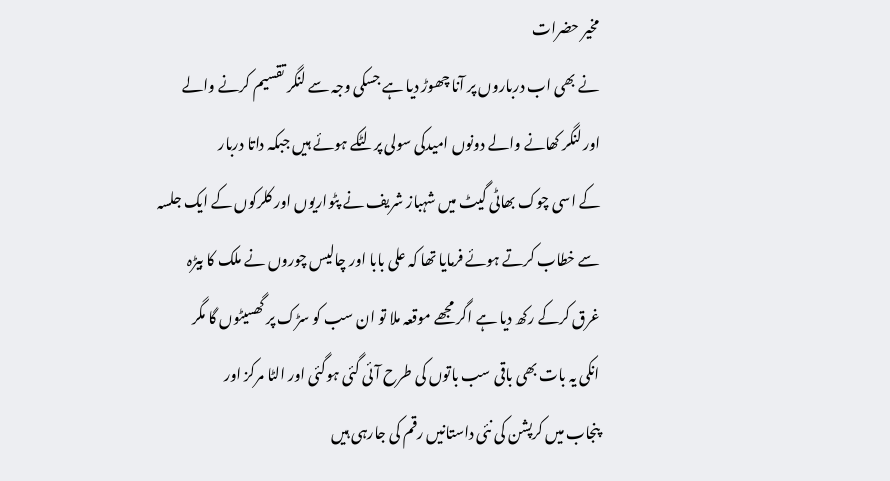مخیر حضرات
نے بھی اب درباروں پر آنا چھوڑ دیا ہے جسکی وجہ سے لنگر تقسیم کرنے والے
اور لنگر کھانے والے دونوں امیدکی سولی پر لٹکے ہوئے ہیں جبکہ داتا دربار
کے اسی چوک بھاٹی گیٹ میں شہباز شریف نے پٹواریوں اور کلرکوں کے ایک جلسہ
سے خطاب کرتے ہوئے فرمایا تھا کہ علی بابا اور چالیس چوروں نے ملک کا بیڑہ
غرق کرکے رکھ دیا ہے اگر مجھے موقعہ ملا تو ان سب کو سڑک پر گھسیٹوں گا مگر
انکی یہ بات بھی باقی سب باتوں کی طرح آئی گئی ہوگئی اور الٹا مرکز اور
پنجاب میں کرپشن کی نئی داستانیں رقم کی جارہی ہیں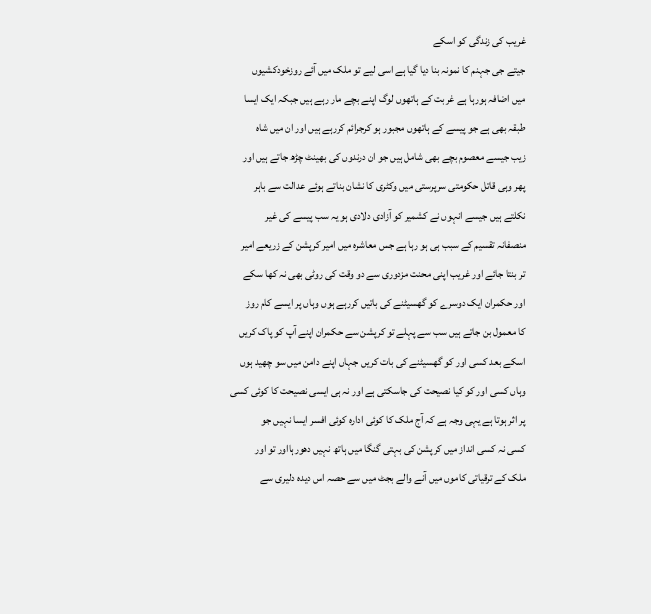غریب کی زندگی کو اسکے
جیتے جی جہنم کا نمونہ بنا دیا گیا ہے اسی لیے تو ملک میں آئے روزخودکشیوں
میں اضافہ ہورہا ہے غربت کے ہاتھوں لوگ اپنے بچے مار رہے ہیں جبکہ ایک ایسا
طبقہ بھی ہے جو پیسے کے ہاتھوں مجبور ہو کرجرائم کررہے ہیں اور ان میں شاہ
زیب جیسے معصوم بچے بھی شامل ہیں جو ان درندوں کی بھینٹ چڑھ جاتے ہیں اور
پھر وہی قاتل حکومتی سرپرستی میں وکٹری کا نشان بناتے ہوئے عدالت سے باہر
نکلتے ہیں جیسے انہوں نے کشمیر کو آزادی دلادی ہو یہ سب پیسے کی غیر
منصفانہ تقسیم کے سبب ہی ہو رہا ہے جس معاشرہ میں امیر کرپشن کے زریعے امیر
تر بنتا جائے اور غریب اپنی محنت مزدوری سے دو وقت کی روٹی بھی نہ کھا سکے
اور حکمران ایک دوسرے کو گھسیٹنے کی باتیں کررہے ہوں وہاں پر ایسے کام روز
کا معمول بن جاتے ہیں سب سے پہلے تو کرپشن سے حکمران اپنے آپ کو پاک کریں
اسکے بعد کسی اور کو گھسیٹنے کی بات کریں جہاں اپنے دامن میں سو چھید ہوں
وہاں کسی اور کو کیا نصیحت کی جاسکتی ہے اور نہ ہی ایسی نصیحت کا کوئی کسی
پر اثر ہوتا ہے یہی وجہ ہے کہ آج ملک کا کوئی ادارہ کوئی افسر ایسا نہیں جو
کسی نہ کسی انداز میں کرپشن کی بہتی گنگا میں ہاتھ نہیں دھورہااور تو اور
ملک کے ترقیاتی کاموں میں آنے والے بجٹ میں سے حصہ اس دیدہ دلیری سے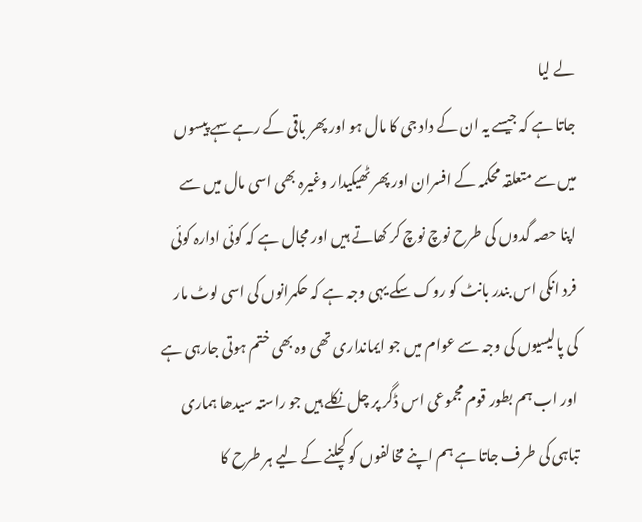لے لیا
جاتا ہے کہ جیسے یہ ان کے داد جی کا مال ہو اور پھر باقی کے رہے سہے پیسوں
میں سے متعلقہ محکمہ کے افسران اور پھر ٹھیکیدار وغیرہ بھی اسی مال میں سے
اپنا حصہ گدوں کی طرح نوچ نوچ کر کھاتے ہیں اور مجال ہے کہ کوئی ادارہ کوئی
فرد انکی اس بندر بانٹ کو روک سکے یہی وجہ ہے کہ حکمرانوں کی اسی لوٹ مار
کی پالیسیوں کی وجہ سے عوام میں جو ایمانداری تھی وہ بھی ختم ہوتی جارہی ہے
اور اب ہم بطور قوم مجموعی اس ڈگر پر چل نکلے ہیں جو راستہ سیدھا ہماری
تباہی کی طرف جاتا ہے ہم اپنے مخالفوں کو کچلنے کے لیے ہر طرح کا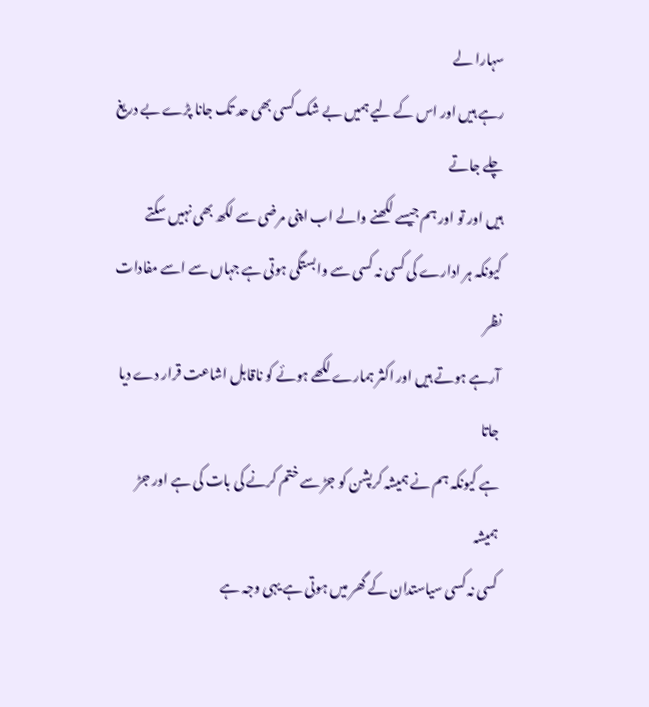سہارا لے
رہے ہیں اور اس کے لیے ہمیں بے شک کسی بھی حد تک جانا پڑے بے دریغ چلے جاتے
ہیں اور تو اور ہم جیسے لکھنے والے اب اپنی مرضی سے لکھ بھی نہیں سکتے
کیونکہ ہر ادارے کی کسی نہ کسی سے وابستگی ہوتی ہے جہاں سے اسے مفادات نظر
آرہے ہوتے ہیں اور اکثر ہمارے لکھے ہوئے کو ناقابل اشاعت قرار دے دیا جاتا
ہے کیونکہ ہم نے ہمیشہ کرپشن کو جڑ سے ختم کرنے کی بات کی ہے اور جڑ ہمیشہ
کسی نہ کسی سیاستدان کے گھر میں ہوتی ہے یہی وجہ ہے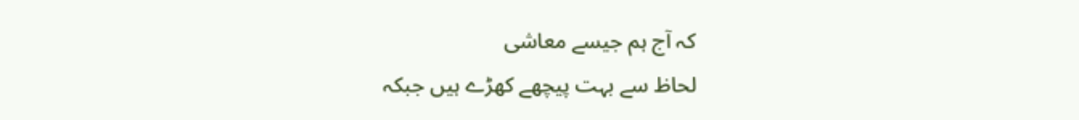کہ آج ہم جیسے معاشی
لحاظ سے بہت پیچھے کھڑے ہیں جبکہ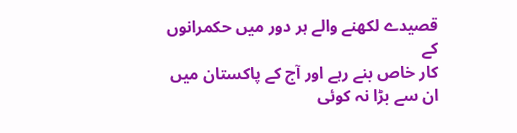قصیدے لکھنے والے ہر دور میں حکمرانوں کے
کار خاص بنے رہے اور آج کے پاکستان میں ان سے بڑا نہ کوئی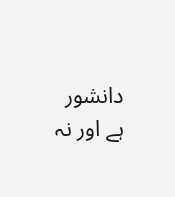دانشور ہے اور نہ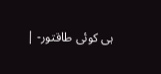ہی کوئی طاقتور- |